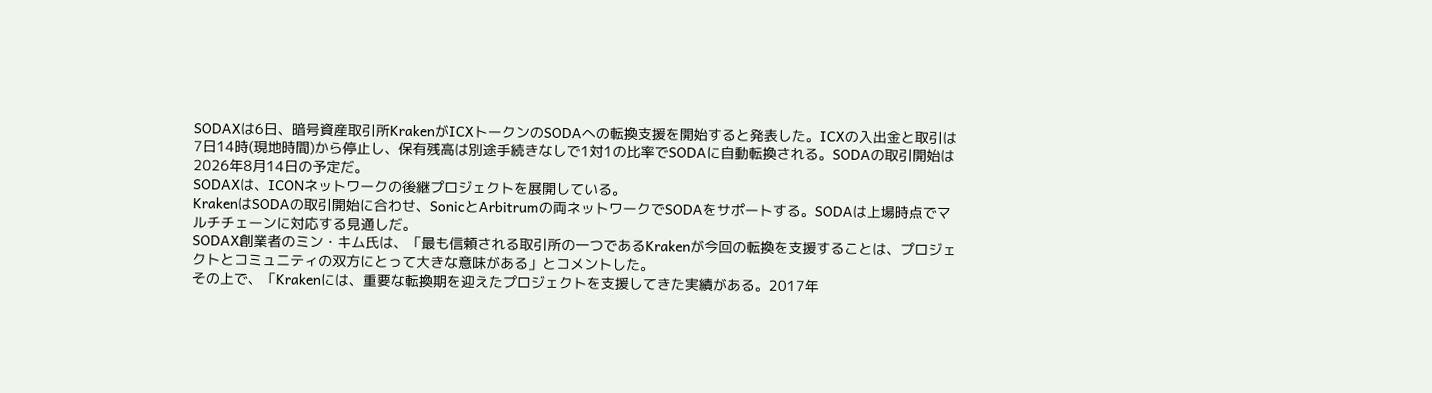SODAXは6日、暗号資産取引所KrakenがICXトークンのSODAへの転換支援を開始すると発表した。ICXの入出金と取引は7日14時(現地時間)から停止し、保有残高は別途手続きなしで1対1の比率でSODAに自動転換される。SODAの取引開始は2026年8月14日の予定だ。
SODAXは、ICONネットワークの後継プロジェクトを展開している。
KrakenはSODAの取引開始に合わせ、SonicとArbitrumの両ネットワークでSODAをサポートする。SODAは上場時点でマルチチェーンに対応する見通しだ。
SODAX創業者のミン・キム氏は、「最も信頼される取引所の一つであるKrakenが今回の転換を支援することは、プロジェクトとコミュニティの双方にとって大きな意味がある」とコメントした。
その上で、「Krakenには、重要な転換期を迎えたプロジェクトを支援してきた実績がある。2017年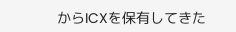からICXを保有してきた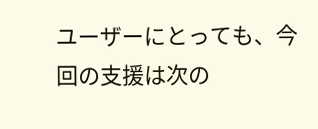ユーザーにとっても、今回の支援は次の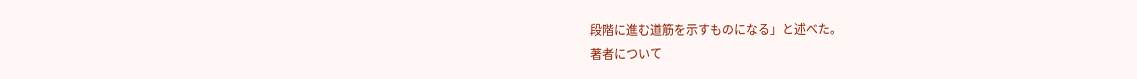段階に進む道筋を示すものになる」と述べた。
著者について